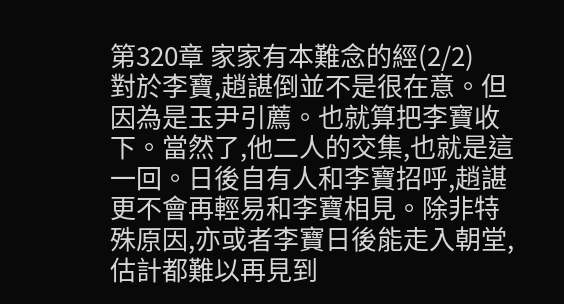第320章 家家有本難念的經(2/2)
對於李寶,趙諶倒並不是很在意。但因為是玉尹引薦。也就算把李寶收下。當然了,他二人的交集,也就是這一回。日後自有人和李寶招呼,趙諶更不會再輕易和李寶相見。除非特殊原因,亦或者李寶日後能走入朝堂,估計都難以再見到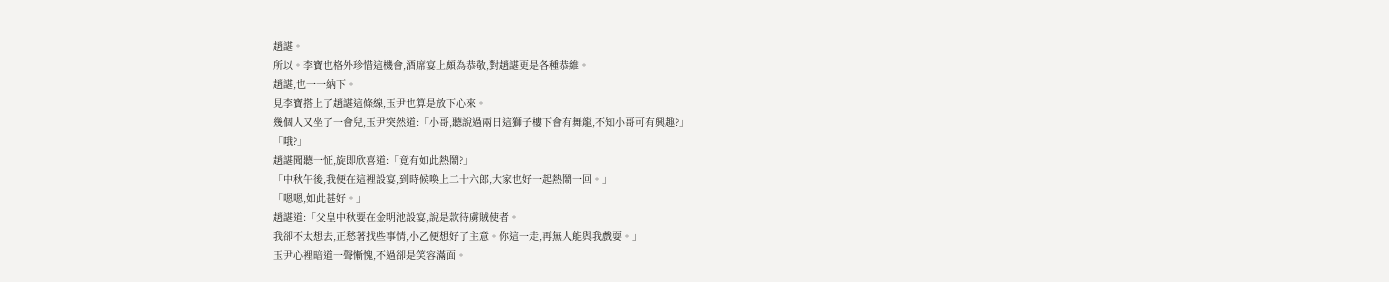趙諶。
所以。李寶也格外珍惜這機會,酒席宴上頗為恭敬,對趙諶更是各種恭維。
趙諶,也一一納下。
見李寶搭上了趙諶這條線,玉尹也算是放下心來。
幾個人又坐了一會兒,玉尹突然道:「小哥,聽說過兩日這獅子樓下會有舞龍,不知小哥可有興趣?」
「哦?」
趙諶聞聽一怔,旋即欣喜道:「竟有如此熱鬧?」
「中秋午後,我便在這裡設宴,到時候喚上二十六郎,大家也好一起熱鬧一回。」
「嗯嗯,如此甚好。」
趙諶道:「父皇中秋要在金明池設宴,說是款待虜賊使者。
我卻不太想去,正愁著找些事情,小乙便想好了主意。你這一走,再無人能與我戲耍。」
玉尹心裡暗道一聲慚愧,不過卻是笑容滿面。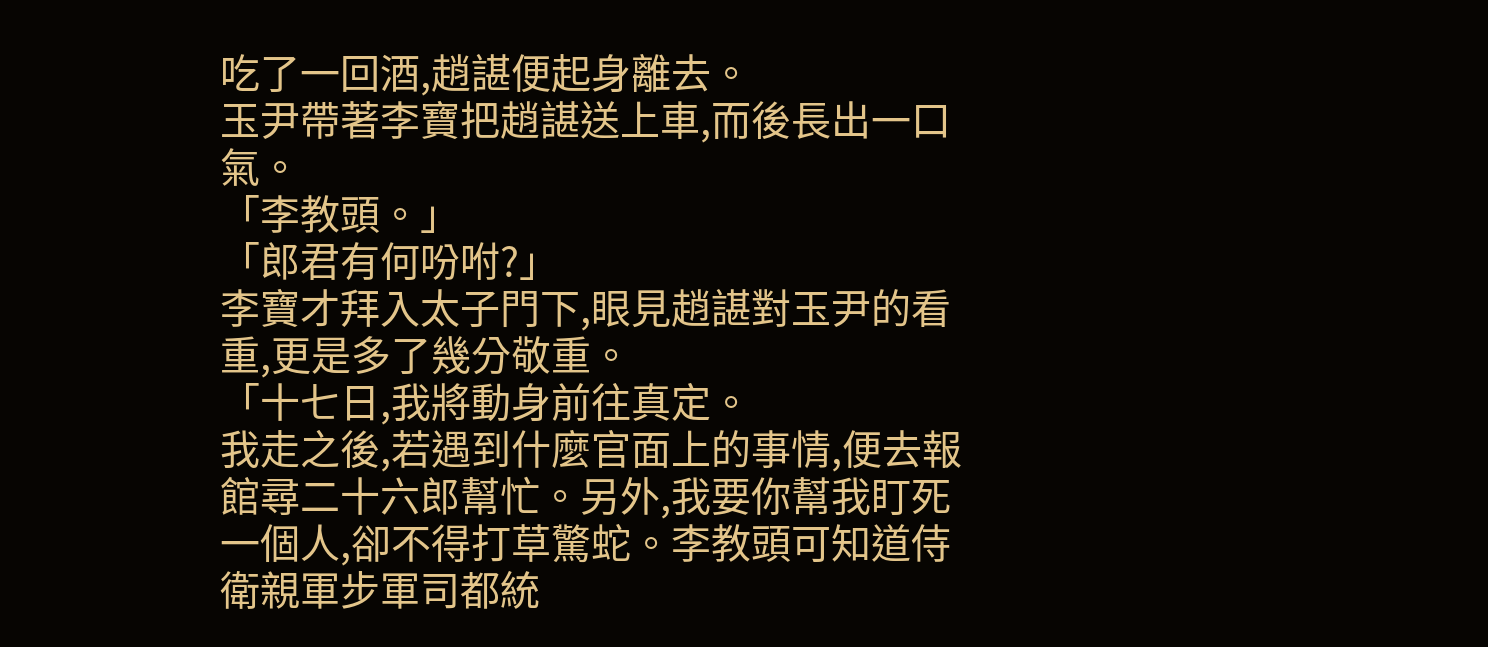吃了一回酒,趙諶便起身離去。
玉尹帶著李寶把趙諶送上車,而後長出一口氣。
「李教頭。」
「郎君有何吩咐?」
李寶才拜入太子門下,眼見趙諶對玉尹的看重,更是多了幾分敬重。
「十七日,我將動身前往真定。
我走之後,若遇到什麼官面上的事情,便去報館尋二十六郎幫忙。另外,我要你幫我盯死一個人,卻不得打草驚蛇。李教頭可知道侍衛親軍步軍司都統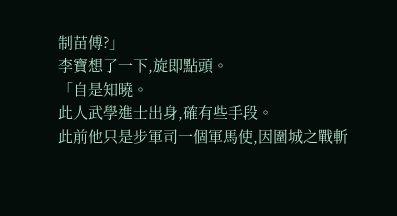制苗傅?」
李寶想了一下,旋即點頭。
「自是知曉。
此人武學進士出身,確有些手段。
此前他只是步軍司一個軍馬使,因圍城之戰斬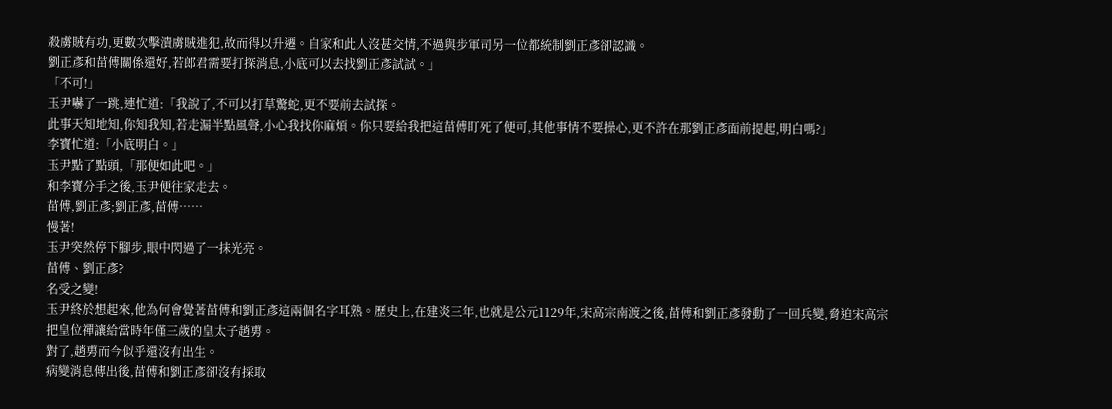殺虜賊有功,更數次擊潰虜賊進犯,故而得以升遷。自家和此人沒甚交情,不過與步軍司另一位都統制劉正彥卻認識。
劉正彥和苗傅關係還好,若郎君需要打探消息,小底可以去找劉正彥試試。」
「不可!」
玉尹嚇了一跳,連忙道:「我說了,不可以打草驚蛇,更不要前去試探。
此事天知地知,你知我知,若走漏半點風聲,小心我找你麻煩。你只要給我把這苗傅盯死了便可,其他事情不要操心,更不許在那劉正彥面前提起,明白嗎?」
李寶忙道:「小底明白。」
玉尹點了點頭,「那便如此吧。」
和李寶分手之後,玉尹便往家走去。
苗傅,劉正彥;劉正彥,苗傅……
慢著!
玉尹突然停下腳步,眼中閃過了一抹光亮。
苗傅、劉正彥?
名受之變!
玉尹終於想起來,他為何會覺著苗傅和劉正彥這兩個名字耳熟。歷史上,在建炎三年,也就是公元1129年,宋高宗南渡之後,苗傅和劉正彥發動了一回兵變,脅迫宋高宗把皇位禪讓給當時年僅三歲的皇太子趙旉。
對了,趙旉而今似乎還沒有出生。
病變消息傳出後,苗傅和劉正彥卻沒有採取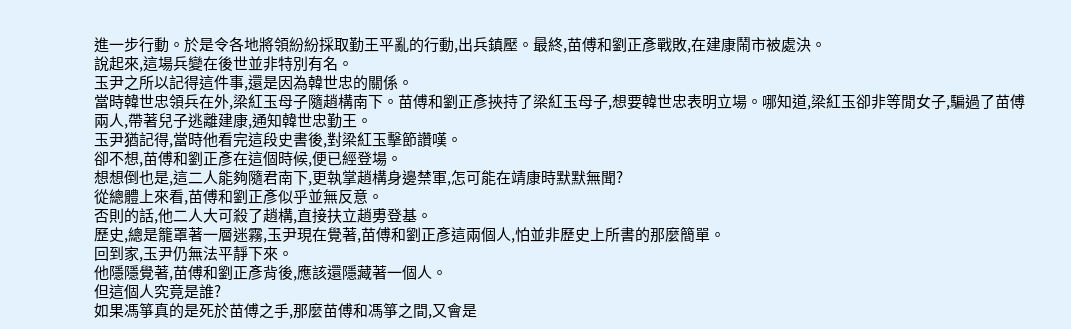進一步行動。於是令各地將領紛紛採取勤王平亂的行動,出兵鎮壓。最終,苗傅和劉正彥戰敗,在建康鬧市被處決。
說起來,這場兵變在後世並非特別有名。
玉尹之所以記得這件事,還是因為韓世忠的關係。
當時韓世忠領兵在外,梁紅玉母子隨趙構南下。苗傅和劉正彥挾持了梁紅玉母子,想要韓世忠表明立場。哪知道,梁紅玉卻非等閒女子,騙過了苗傅兩人,帶著兒子逃離建康,通知韓世忠勤王。
玉尹猶記得,當時他看完這段史書後,對梁紅玉擊節讚嘆。
卻不想,苗傅和劉正彥在這個時候,便已經登場。
想想倒也是,這二人能夠隨君南下,更執掌趙構身邊禁軍,怎可能在靖康時默默無聞?
從總體上來看,苗傅和劉正彥似乎並無反意。
否則的話,他二人大可殺了趙構,直接扶立趙旉登基。
歷史,總是籠罩著一層迷霧,玉尹現在覺著,苗傅和劉正彥這兩個人,怕並非歷史上所書的那麼簡單。
回到家,玉尹仍無法平靜下來。
他隱隱覺著,苗傅和劉正彥背後,應該還隱藏著一個人。
但這個人究竟是誰?
如果馮箏真的是死於苗傅之手,那麼苗傅和馮箏之間,又會是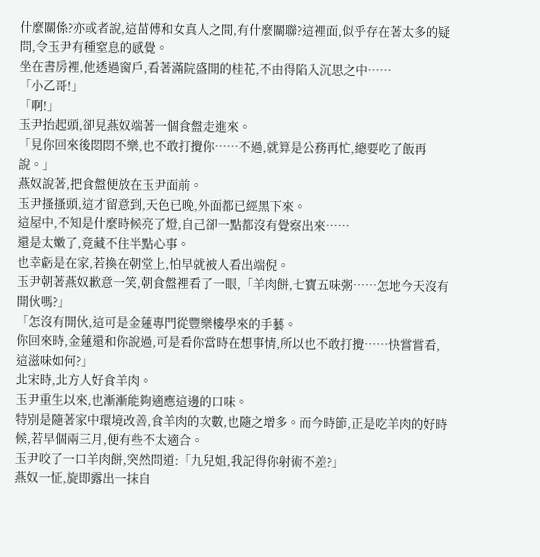什麼關係?亦或者說,這苗傅和女真人之間,有什麼關聯?這裡面,似乎存在著太多的疑問,令玉尹有種窒息的感覺。
坐在書房裡,他透過窗戶,看著滿院盛開的桂花,不由得陷入沉思之中……
「小乙哥!」
「啊!」
玉尹抬起頭,卻見燕奴端著一個食盤走進來。
「見你回來後悶悶不樂,也不敢打攪你……不過,就算是公務再忙,總要吃了飯再說。」
燕奴說著,把食盤便放在玉尹面前。
玉尹搔搔頭,這才留意到,天色已晚,外面都已經黑下來。
這屋中,不知是什麼時候亮了燈,自己卻一點都沒有覺察出來……
還是太嫩了,竟藏不住半點心事。
也幸虧是在家,若換在朝堂上,怕早就被人看出端倪。
玉尹朝著燕奴歉意一笑,朝食盤裡看了一眼,「羊肉餅,七寶五味粥……怎地今天沒有開伙嗎?」
「怎沒有開伙,這可是金蓮專門從豐樂樓學來的手藝。
你回來時,金蓮還和你說過,可是看你當時在想事情,所以也不敢打攪……快嘗嘗看,這滋味如何?」
北宋時,北方人好食羊肉。
玉尹重生以來,也漸漸能夠適應這邊的口味。
特別是隨著家中環境改善,食羊肉的次數,也隨之增多。而今時節,正是吃羊肉的好時候,若早個兩三月,便有些不太適合。
玉尹咬了一口羊肉餅,突然問道:「九兒姐,我記得你射術不差?」
燕奴一怔,旋即露出一抹自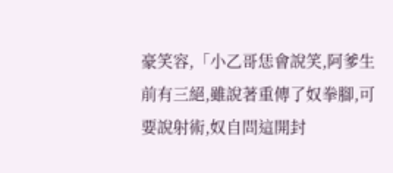豪笑容,「小乙哥恁會說笑,阿爹生前有三絕,雖說著重傳了奴拳腳,可要說射術,奴自問這開封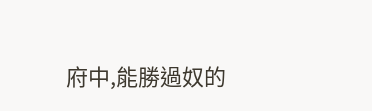府中,能勝過奴的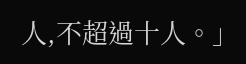人,不超過十人。」